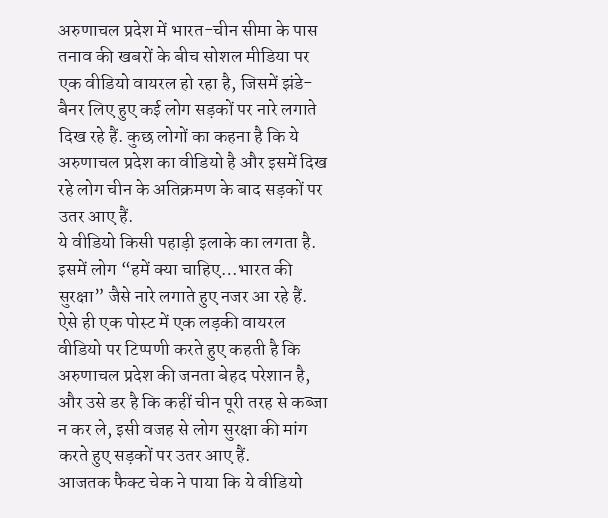अरुणाचल प्रदेश में भारत-चीन सीमा के पास तनाव की खबरों के बीच सोशल मीडिया पर एक वीडियो वायरल हो रहा है, जिसमें झंडे-बैनर लिए हुए कई लोग सड़कों पर नारे लगाते दिख रहे हैं. कुछ लोगों का कहना है कि ये अरुणाचल प्रदेश का वीडियो है और इसमें दिख रहे लोग चीन के अतिक्रमण के बाद सड़कों पर उतर आए हैं.
ये वीडियो किसी पहाड़ी इलाके का लगता है. इसमें लोग “हमें क्या चाहिए…भारत की सुरक्षा” जैसे नारे लगाते हुए नजर आ रहे हैं.
ऐसे ही एक पोस्ट में एक लड़की वायरल वीडियो पर टिप्पणी करते हुए कहती है कि अरुणाचल प्रदेश की जनता बेहद परेशान है, और उसे डर है कि कहीं चीन पूरी तरह से कब्जा न कर ले, इसी वजह से लोग सुरक्षा की मांग करते हुए सड़कों पर उतर आए हैं.
आजतक फैक्ट चेक ने पाया कि ये वीडियो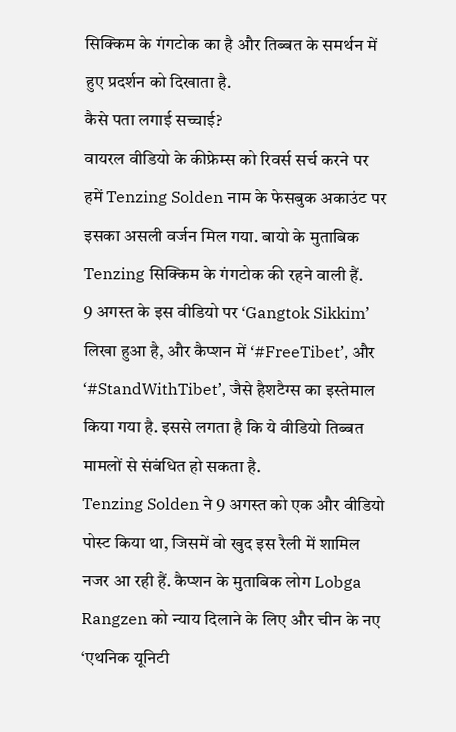सिक्किम के गंगटोक का है और तिब्बत के समर्थन में हुए प्रदर्शन को दिखाता है.
कैसे पता लगाई सच्चाई?
वायरल वीडियो के कीफ्रेम्स को रिवर्स सर्च करने पर हमें Tenzing Solden नाम के फेसबुक अकाउंट पर इसका असली वर्जन मिल गया. बायो के मुताबिक Tenzing सिक्किम के गंगटोक की रहने वाली हैं.
9 अगस्त के इस वीडियो पर ‘Gangtok Sikkim’ लिखा हुआ है, और कैप्शन में ‘#FreeTibet’, और ‘#StandWithTibet’, जैसे हैशटैग्स का इस्तेमाल किया गया है. इससे लगता है कि ये वीडियो तिब्बत मामलों से संबंधित हो सकता है.
Tenzing Solden ने 9 अगस्त को एक और वीडियो पोस्ट किया था, जिसमें वो खुद इस रैली में शामिल नजर आ रही हैं. कैप्शन के मुताबिक लोग Lobga Rangzen को न्याय दिलाने के लिए और चीन के नए ‘एथनिक यूनिटी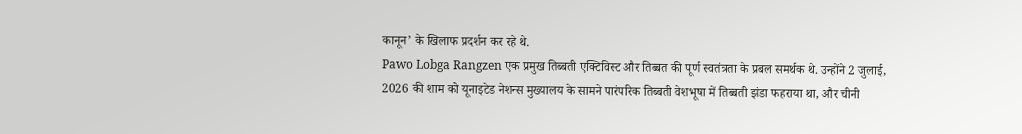कानून’ के खिलाफ प्रदर्शन कर रहे थे.
Pawo Lobga Rangzen एक प्रमुख तिब्बती एक्टिविस्ट और तिब्बत की पूर्ण स्वतंत्रता के प्रबल समर्थक थे. उन्होंने 2 जुलाई, 2026 की शाम को यूनाइटेड नेशन्स मुख्यालय के सामने पारंपरिक तिब्बती वेशभूषा में तिब्बती झंडा फहराया था, और चीनी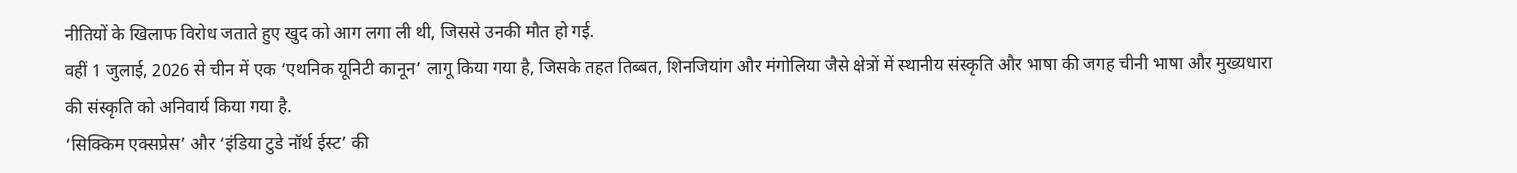नीतियों के खिलाफ विरोध जताते हुए खुद को आग लगा ली थी, जिससे उनकी मौत हो गई.
वहीं 1 जुलाई, 2026 से चीन में एक ‘एथनिक यूनिटी कानून’ लागू किया गया है, जिसके तहत तिब्बत, शिनजियांग और मंगोलिया जैसे क्षेत्रों में स्थानीय संस्कृति और भाषा की जगह चीनी भाषा और मुख्यधारा की संस्कृति को अनिवार्य किया गया है.
‘सिक्किम एक्सप्रेस’ और ‘इंडिया टुडे नॉर्थ ईस्ट’ की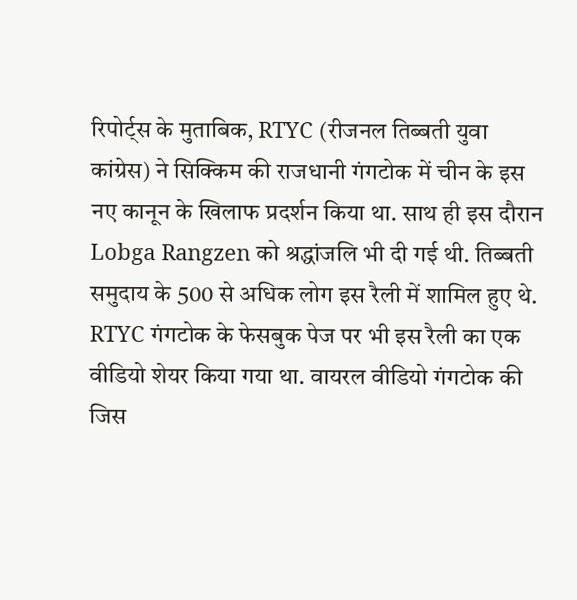रिपोर्ट्स के मुताबिक, RTYC (रीजनल तिब्बती युवा कांग्रेस) ने सिक्किम की राजधानी गंगटोक में चीन के इस नए कानून के खिलाफ प्रदर्शन किया था. साथ ही इस दौरान Lobga Rangzen को श्रद्धांजलि भी दी गई थी. तिब्बती समुदाय के 500 से अधिक लोग इस रैली में शामिल हुए थे.
RTYC गंगटोक के फेसबुक पेज पर भी इस रैली का एक वीडियो शेयर किया गया था. वायरल वीडियो गंगटोक की जिस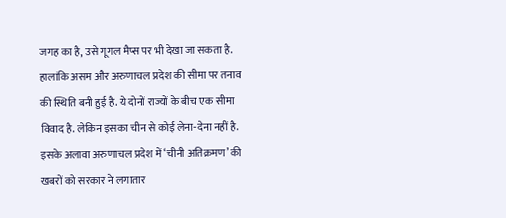जगह का है, उसे गूगल मैप्स पर भी देखा जा सकता है.
हालांकि असम और अरुणाचल प्रदेश की सीमा पर तनाव की स्थिति बनी हुई है. ये दोनों राज्यों के बीच एक सीमा विवाद है. लेकिन इसका चीन से कोई लेना-देना नहीं है. इसके अलावा अरुणाचल प्रदेश में ‘चीनी अतिक्रमण’ की खबरों को सरकार ने लगातार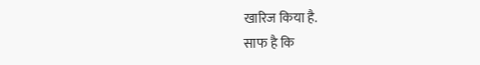खारिज किया है.
साफ है कि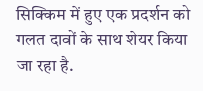सिक्किम में हुए एक प्रदर्शन को गलत दावों के साथ शेयर किया जा रहा है.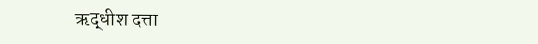ऋद्धीश दत्ता